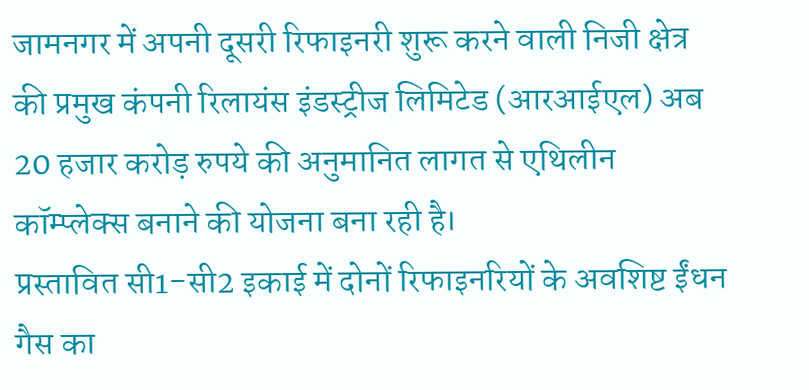जामनगर में अपनी दूसरी रिफाइनरी शुरू करने वाली निजी क्षेत्र की प्रमुख कंपनी रिलायंस इंडस्ट्रीज लिमिटेड (आरआईएल) अब 20 हजार करोड़ रुपये की अनुमानित लागत से एथिलीन कॉम्प्लेक्स बनाने की योजना बना रही है।
प्रस्तावित सी1-सी2 इकाई में दोनों रिफाइनरियों के अवशिष्ट ईंधन गैस का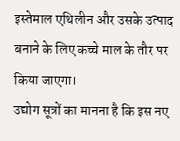इस्तेमाल एथिलीन और उसके उत्पाद बनाने के लिए कच्चे माल के तौर पर किया जाएगा।
उद्योग सूत्रों का मानना है कि इस नए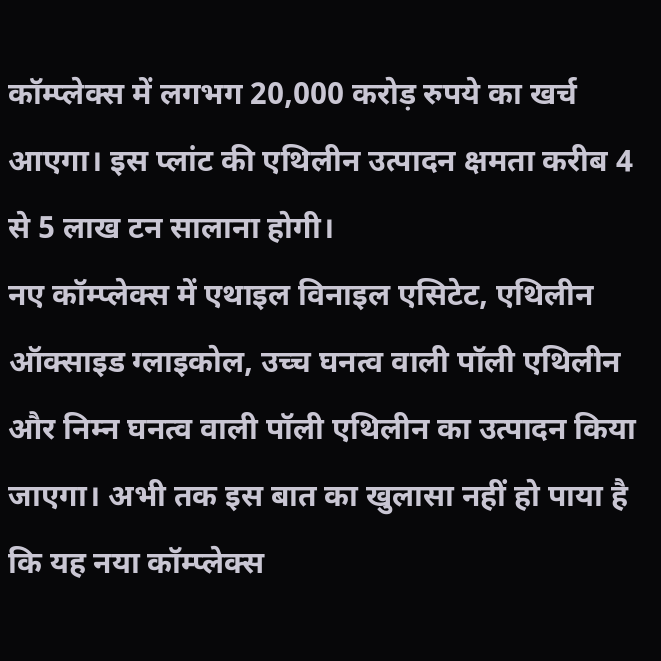कॉम्प्लेक्स में लगभग 20,000 करोड़ रुपये का खर्च आएगा। इस प्लांट की एथिलीन उत्पादन क्षमता करीब 4 से 5 लाख टन सालाना होगी।
नए कॉम्प्लेक्स में एथाइल विनाइल एसिटेट, एथिलीन ऑक्साइड ग्लाइकोल, उच्च घनत्व वाली पॉली एथिलीन और निम्न घनत्व वाली पॉली एथिलीन का उत्पादन किया जाएगा। अभी तक इस बात का खुलासा नहीं हो पाया है कि यह नया कॉम्प्लेक्स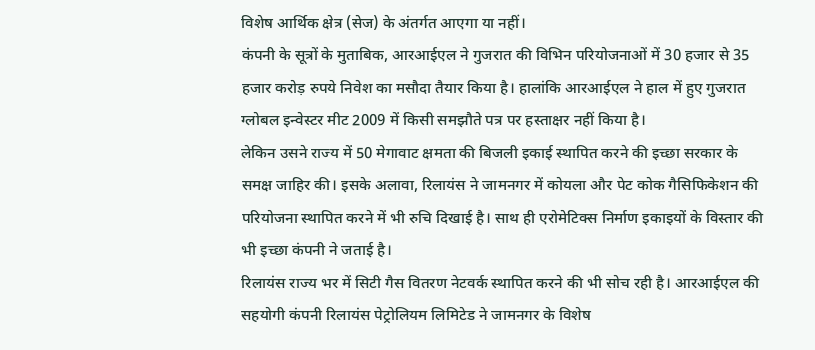विशेष आर्थिक क्षेत्र (सेज) के अंतर्गत आएगा या नहीं।
कंपनी के सूत्रों के मुताबिक, आरआईएल ने गुजरात की विभिन परियोजनाओं में 30 हजार से 35 हजार करोड़ रुपये निवेश का मसौदा तैयार किया है। हालांकि आरआईएल ने हाल में हुए गुजरात ग्लोबल इन्वेस्टर मीट 2009 में किसी समझौते पत्र पर हस्ताक्षर नहीं किया है।
लेकिन उसने राज्य में 50 मेगावाट क्षमता की बिजली इकाई स्थापित करने की इच्छा सरकार के समक्ष जाहिर की। इसके अलावा, रिलायंस ने जामनगर में कोयला और पेट कोक गैसिफिकेशन की परियोजना स्थापित करने में भी रुचि दिखाई है। साथ ही एरोमेटिक्स निर्माण इकाइयों के विस्तार की भी इच्छा कंपनी ने जताई है।
रिलायंस राज्य भर में सिटी गैस वितरण नेटवर्क स्थापित करने की भी सोच रही है। आरआईएल की सहयोगी कंपनी रिलायंस पेट्रोलियम लिमिटेड ने जामनगर के विशेष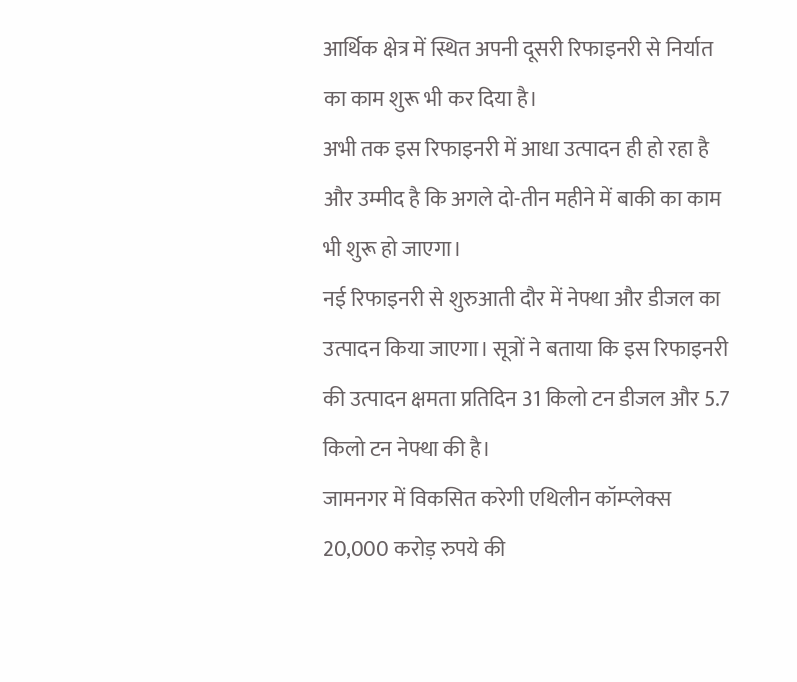आर्थिक क्षेत्र में स्थित अपनी दूसरी रिफाइनरी से निर्यात का काम शुरू भी कर दिया है।
अभी तक इस रिफाइनरी में आधा उत्पादन ही हो रहा है और उम्मीद है कि अगले दो-तीन महीने में बाकी का काम भी शुरू हो जाएगा।
नई रिफाइनरी से शुरुआती दौर में नेफ्था और डीजल का उत्पादन किया जाएगा। सूत्रों ने बताया कि इस रिफाइनरी की उत्पादन क्षमता प्रतिदिन 31 किलो टन डीजल और 5.7 किलो टन नेफ्था की है।
जामनगर में विकसित करेगी एथिलीन कॉम्प्लेक्स
20,000 करोड़ रुपये की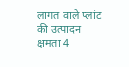लागत वाले प्लांट की उत्पादन क्षमता 4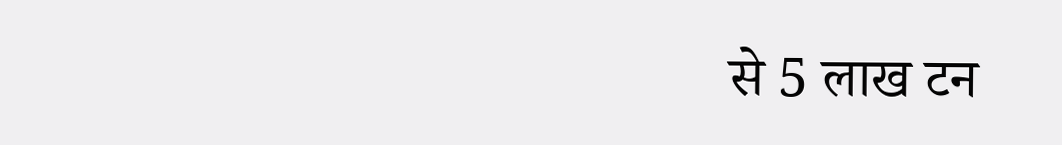से 5 लाख टन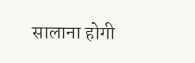सालाना होगी